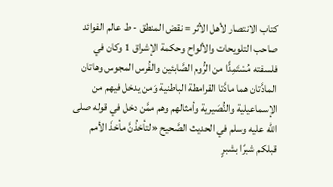كتاب الانتصار لأهل الأثر = نقض المنطق - ط عالم الفوائد
صاحب التلويحات والألواح وحكمة الإشراق 1 وكان في فلسفته مُسْتَمِدًّا من الرُّوم الصَّابئين والفُرس المجوس وهاتان المادَّتان هما مادَّتا القرامطة الباطنية وَمن يدخل فيهم من الإسماعيلية والنُّصَيرية وأمثالهم وهم ممَّن دخل في قوله صلى الله عليه وسلم في الحديث الصَّحيح «لتأخذُنَّ مأخذَ الأمم قبلكم شبرًا بشبرٍ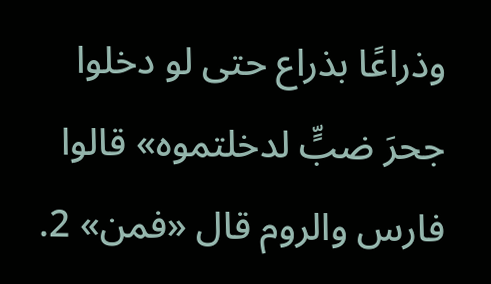وذراعًا بذراع حتى لو دخلوا جحرَ ضبٍّ لدخلتموه» قالوا فارس والروم قال «فمن» 2.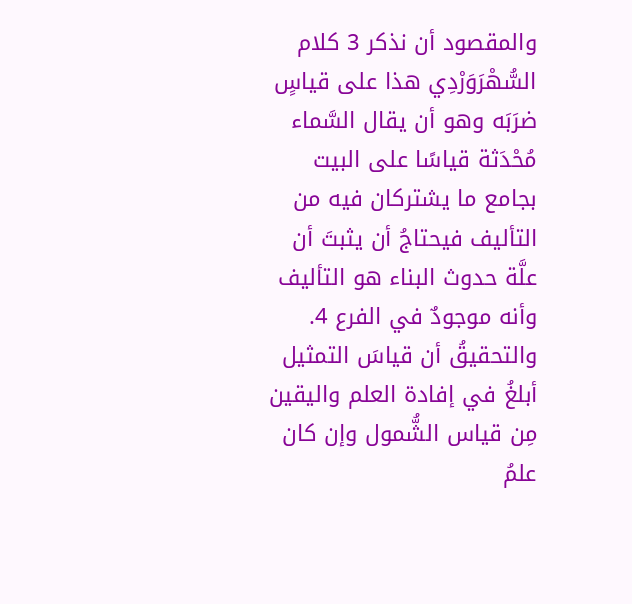والمقصود أن نذكر 3 كلام السُّهْرَوَرْدِي هذا على قياسٍ ضرَبَه وهو أن يقال السَّماء مُحْدَثة قياسًا على البيت بجامع ما يشتركان فيه من التأليف فيحتاجُ أن يثبتَ أن علَّة حدوث البناء هو التأليف وأنه موجودٌ في الفرع 4.
والتحقيقُ أن قياسَ التمثيل أبلغُ في إفادة العلم واليقين مِن قياس الشُّمول وإن كان علمُ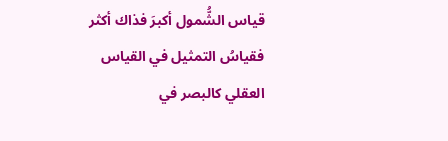قياس الشُّمول أكبرَ فذاك أكثر فقياسُ التمثيل في القياس العقلي كالبصر في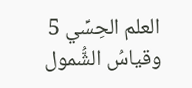العلم الحِسِّي 5 وقياسُ الشُّمول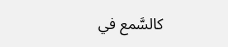كالسَّمع في